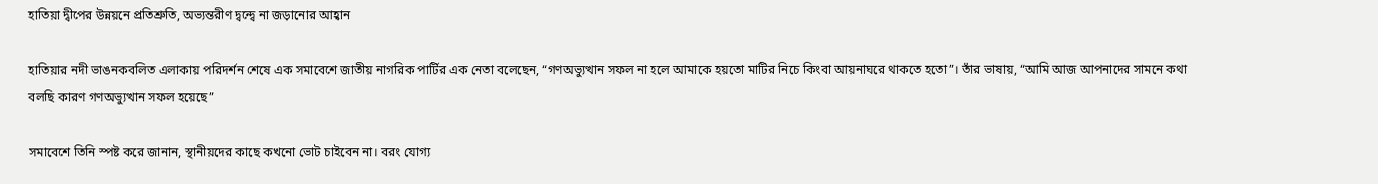হাতিয়া দ্বীপের উন্নয়নে প্রতিশ্রুতি, অভ্যন্তরীণ দ্বন্দ্বে না জড়ানোর আহ্বান

হাতিয়ার নদী ভাঙনকবলিত এলাকায় পরিদর্শন শেষে এক সমাবেশে জাতীয় নাগরিক পার্টির এক নেতা বলেছেন, “গণঅভ্যুত্থান সফল না হলে আমাকে হয়তো মাটির নিচে কিংবা আয়নাঘরে থাকতে হতো”। তাঁর ভাষায়, “আমি আজ আপনাদের সামনে কথা বলছি কারণ গণঅভ্যুত্থান সফল হয়েছে”

সমাবেশে তিনি স্পষ্ট করে জানান, স্থানীয়দের কাছে কখনো ভোট চাইবেন না। বরং যোগ্য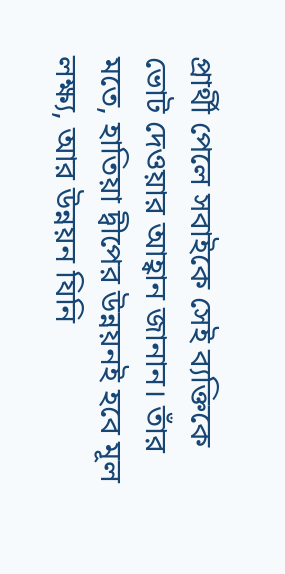প্রার্থী পেলে সবাইকে সেই ব্যক্তিকে ভোট দেওয়ার আহ্বান জানান। তাঁর মতে, হাতিয়া দ্বীপের উন্নয়নই হবে মূল লক্ষ্য, আর উন্নয়ন যিনি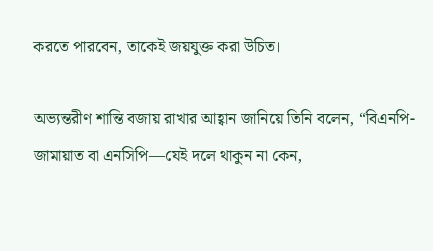করতে পারবেন, তাকেই জয়যুক্ত করা উচিত।

অভ্যন্তরীণ শান্তি বজায় রাখার আহ্বান জানিয়ে তিনি বলেন, “বিএনপি-জামায়াত বা এনসিপি—যেই দলে থাকুন না কেন,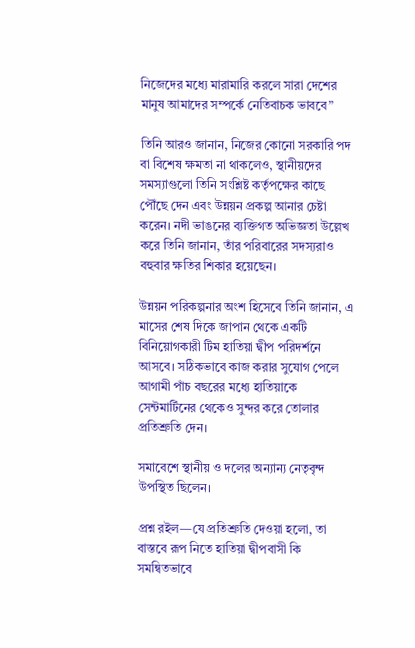নিজেদের মধ্যে মারামারি করলে সারা দেশের মানুষ আমাদের সম্পর্কে নেতিবাচক ভাববে”

তিনি আরও জানান, নিজের কোনো সরকারি পদ বা বিশেষ ক্ষমতা না থাকলেও, স্থানীয়দের সমস্যাগুলো তিনি সংশ্লিষ্ট কর্তৃপক্ষের কাছে পৌঁছে দেন এবং উন্নয়ন প্রকল্প আনার চেষ্টা করেন। নদী ভাঙনের ব্যক্তিগত অভিজ্ঞতা উল্লেখ করে তিনি জানান, তাঁর পরিবারের সদস্যরাও বহুবার ক্ষতির শিকার হয়েছেন।

উন্নয়ন পরিকল্পনার অংশ হিসেবে তিনি জানান, এ মাসের শেষ দিকে জাপান থেকে একটি বিনিয়োগকারী টিম হাতিয়া দ্বীপ পরিদর্শনে আসবে। সঠিকভাবে কাজ করার সুযোগ পেলে আগামী পাঁচ বছরের মধ্যে হাতিয়াকে সেন্টমার্টিনের থেকেও সুন্দর করে তোলার প্রতিশ্রুতি দেন।

সমাবেশে স্থানীয় ও দলের অন্যান্য নেতৃবৃন্দ উপস্থিত ছিলেন।

প্রশ্ন রইল—যে প্রতিশ্রুতি দেওয়া হলো, তা বাস্তবে রূপ নিতে হাতিয়া দ্বীপবাসী কি সমন্বিতভাবে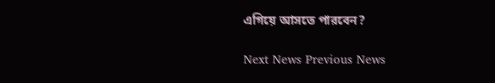এগিয়ে আসতে পারবেন?

Next News Previous News